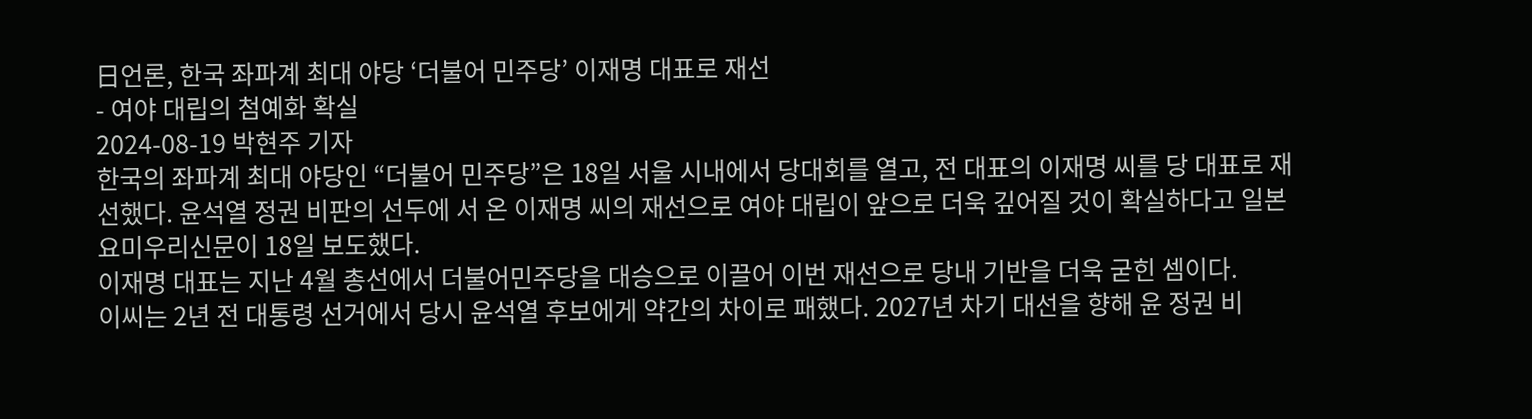日언론, 한국 좌파계 최대 야당 ‘더불어 민주당’ 이재명 대표로 재선
- 여야 대립의 첨예화 확실
2024-08-19 박현주 기자
한국의 좌파계 최대 야당인 “더불어 민주당”은 18일 서울 시내에서 당대회를 열고, 전 대표의 이재명 씨를 당 대표로 재선했다. 윤석열 정권 비판의 선두에 서 온 이재명 씨의 재선으로 여야 대립이 앞으로 더욱 깊어질 것이 확실하다고 일본 요미우리신문이 18일 보도했다.
이재명 대표는 지난 4월 총선에서 더불어민주당을 대승으로 이끌어 이번 재선으로 당내 기반을 더욱 굳힌 셈이다.
이씨는 2년 전 대통령 선거에서 당시 윤석열 후보에게 약간의 차이로 패했다. 2027년 차기 대선을 향해 윤 정권 비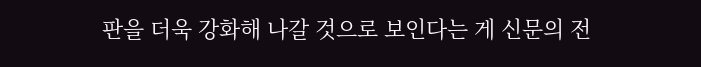판을 더욱 강화해 나갈 것으로 보인다는 게 신문의 전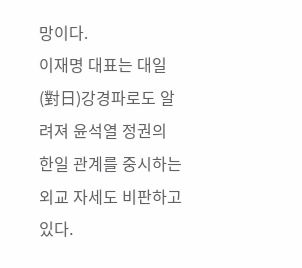망이다.
이재명 대표는 대일(對日)강경파로도 알려져 윤석열 정권의 한일 관계를 중시하는 외교 자세도 비판하고 있다.